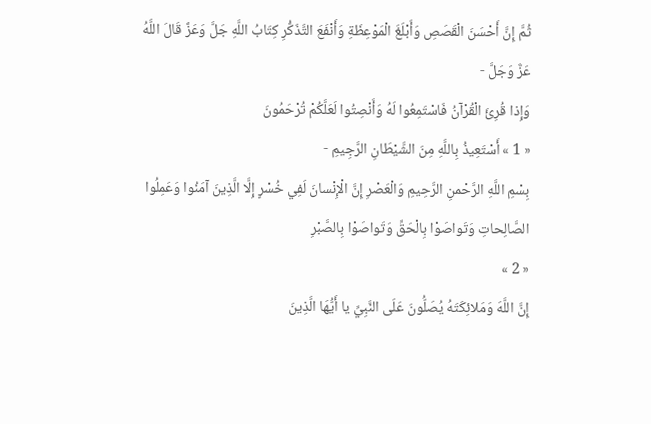ثُمَّ إِنَّ أَحْسَنَ الْقَصَصِ وَأَبْلَغَ الْمَوْعِظَةِ وَأَنْفَعَ التَّذَكُّرِ كِتَابُ اللَّهِ جَلَّ وَعَزَّ قَالَ اللَّهُ عَزَّ وَجَلَّ -
وَإِذا قُرِئَ الْقُرْآنُ فَاسْتَمِعُوا لَهُ وَأَنْصِتُوا لَعَلَّكُمْ تُرْحَمُونَ
« 1 » أَسْتَعِيذُ بِاللَّهِ مِنَ الشَّيْطَانِ الرَّجِيمِ -
بِسْمِ اللَّهِ الرَّحْمنِ الرَّحِيمِ وَالْعَصْرِ إِنَّ الْإِنْسانَ لَفِي خُسْرٍ إِلَّا الَّذِينَ آمَنُوا وَعَمِلُوا الصَّالِحاتِ وَتَواصَوْا بِالْحَقِّ وَتَواصَوْا بِالصَّبْرِ
« 2 »
إِنَّ اللَّهَ وَمَلائِكَتَهُ يُصَلُّونَ عَلَى النَّبِيِّ يا أَيُّهَا الَّذِينَ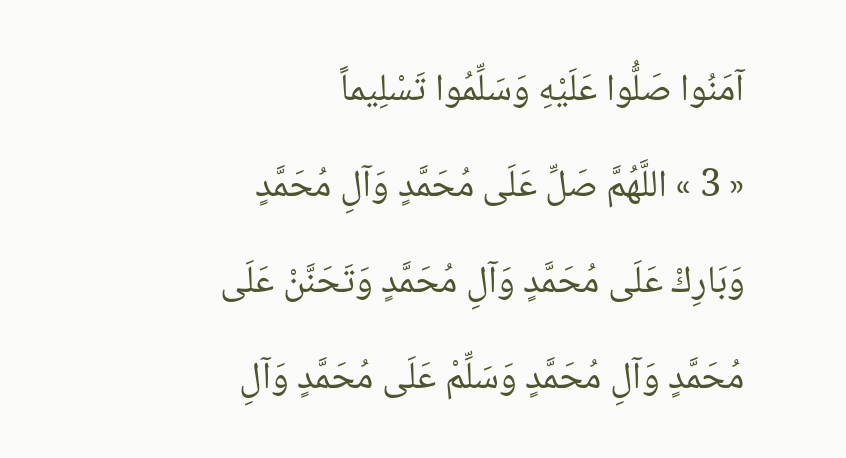آمَنُوا صَلُّوا عَلَيْهِ وَسَلِّمُوا تَسْلِيماً
« 3 » اللَّهُمَّ صَلِّ عَلَى مُحَمَّدٍ وَآلِ مُحَمَّدٍ وَبَارِكْ عَلَى مُحَمَّدٍ وَآلِ مُحَمَّدٍ وَتَحَنَّنْ عَلَى مُحَمَّدٍ وَآلِ مُحَمَّدٍ وَسَلِّمْ عَلَى مُحَمَّدٍ وَآلِ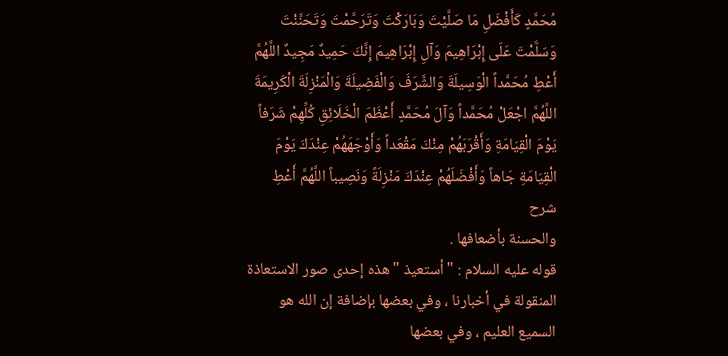مُحَمَّدٍ كَأَفْضَلِ مَا صَلَّيْتَ وَبَارَكْتَ وَتَرَحَّمْتَ وَتَحَنَّنْتَ وَسَلَّمْتَ عَلَى إِبْرَاهِيمَ وَآلِ إِبْرَاهِيمَ إِنَّكَ حَمِيدٌ مَجِيدٌ اللَّهُمَّ أَعْطِ مُحَمَّداً الْوَسِيلَةَ وَالشَّرَفَ وَالْفَضِيلَةَ وَالْمَنْزِلَةَ الْكَرِيمَةَ اللَّهُمَّ اجْعَلْ مُحَمَّداً وَآلَ مُحَمَّدٍ أَعْظَمَ الْخَلَائِقِ كُلِّهِمْ شَرَفاً يَوْمَ الْقِيَامَةِ وَأَقْرَبَهُمْ مِنْكَ مَقْعَداً وَأَوْجَهَهُمْ عِنْدَكَ يَوْمَ الْقِيَامَةِ جَاهاً وَأَفْضَلَهُمْ عِنْدَكَ مَنْزِلَةً وَنَصِيباً اللَّهُمَّ أَعْطِ
شرح
والحسنة بأضعافها .
قوله عليه السلام : " أستعيذ " هذه إحدى صور الاستعاذة المنقولة في أخبارنا ، وفي بعضها بإضافة إن الله هو السميع العليم ، وفي بعضها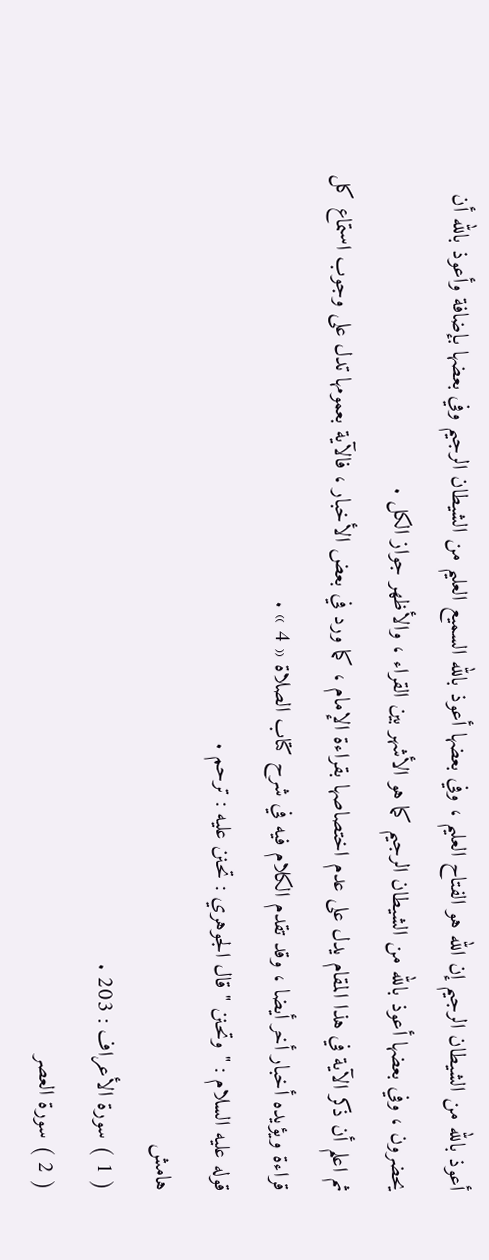أعوذ بالله من الشيطان الرجيم إن الله هو الفتاح العليم ، وفي بعضها أعوذ بالله السميع العليم من الشيطان الرجيم وفي بعضها بإضافة وأعوذ بالله أن يحضرون ، وفي بعضها أعوذ بالله من الشيطان الرجيم كما هو الأشهر بين القراء ، والأظهر جواز الكل .
ثم اعلم أن ذكر الآية في هذا المقام يدل على عدم اختصاصها بقراءة الإمام ، كما ورد في بعض الأخبار ، فالآية بعمومها تدل على وجوب استماع كل قراءة ويؤيده أخبار أخر أيضا ، وقد تقدم الكلام فيه في شرح كتاب الصلاة « 4 » .
قوله عليه السلام : " وتحنن " قال الجوهري : تحنن عليه : ترحم .
هامش
( 1 ) سورة الأعراف : 203 .
( 2 ) سورة العصر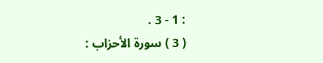: 1 - 3 .
( 3 ) سورة الأحزاب :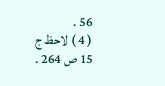56 .
( 4 ) لاحظ ج 15 ص 264 .